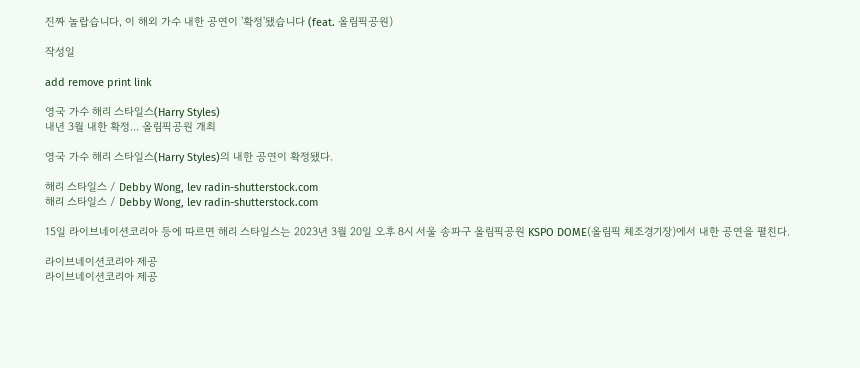진짜 놀랍습니다, 이 해외 가수 내한 공연이 '확정'됐습니다 (feat. 올림픽공원)

작성일

add remove print link

영국 가수 해리 스타일스(Harry Styles)
내년 3월 내한 확정... 올림픽공원 개최

영국 가수 해리 스타일스(Harry Styles)의 내한 공연이 확정됐다.

해리 스타일스 / Debby Wong, lev radin-shutterstock.com
해리 스타일스 / Debby Wong, lev radin-shutterstock.com

15일 라이브네이션코리아 등에 따르면 해리 스타일스는 2023년 3월 20일 오후 8시 서울 송파구 올림픽공원 KSPO DOME(올림픽 체조경기장)에서 내한 공연을 펼친다.

라이브네이션코리아 제공
라이브네이션코리아 제공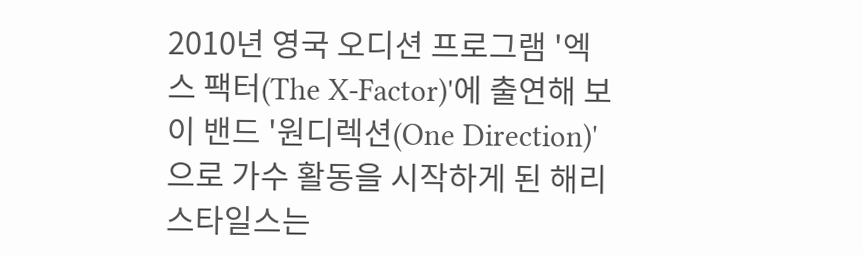2010년 영국 오디션 프로그램 '엑스 팩터(The X-Factor)'에 출연해 보이 밴드 '원디렉션(One Direction)'으로 가수 활동을 시작하게 된 해리 스타일스는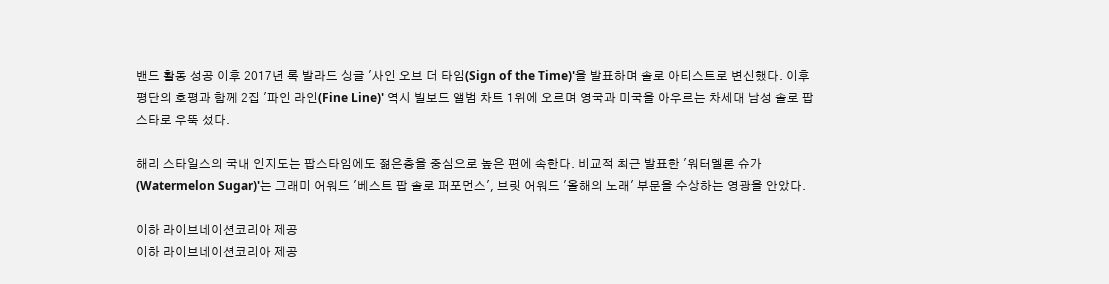밴드 활동 성공 이후 2017년 록 발라드 싱글 '사인 오브 더 타임(Sign of the Time)'을 발표하며 솔로 아티스트로 변신했다. 이후 평단의 호평과 함께 2집 '파인 라인(Fine Line)' 역시 빌보드 앨범 차트 1위에 오르며 영국과 미국을 아우르는 차세대 남성 솔로 팝스타로 우뚝 섰다.

해리 스타일스의 국내 인지도는 팝스타임에도 젊은층을 중심으로 높은 편에 속한다. 비교적 최근 발표한 '워터멜론 슈가(Watermelon Sugar)'는 그래미 어워드 '베스트 팝 솔로 퍼포먼스', 브릿 어워드 '올해의 노래' 부문을 수상하는 영광을 안았다.

이하 라이브네이션코리아 제공
이하 라이브네이션코리아 제공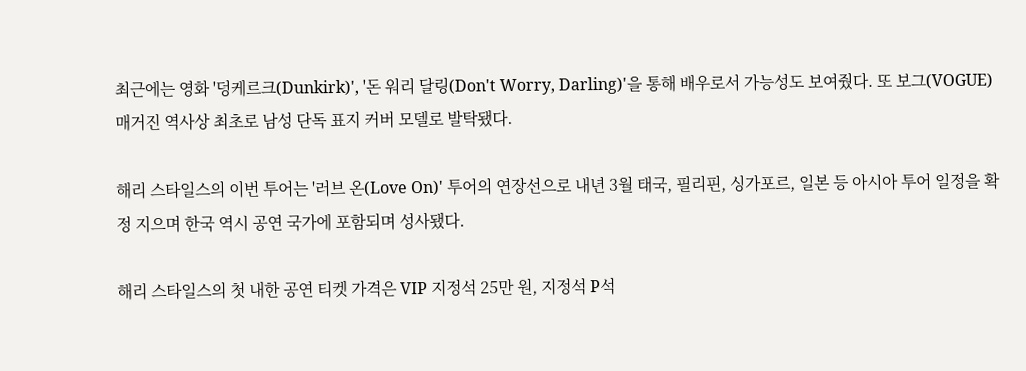최근에는 영화 '덩케르크(Dunkirk)', '돈 워리 달링(Don't Worry, Darling)'을 통해 배우로서 가능성도 보여줬다. 또 보그(VOGUE) 매거진 역사상 최초로 남성 단독 표지 커버 모델로 발탁됐다.

해리 스타일스의 이번 투어는 '러브 온(Love On)' 투어의 연장선으로 내년 3월 태국, 필리핀, 싱가포르, 일본 등 아시아 투어 일정을 확정 지으며 한국 역시 공연 국가에 포함되며 성사됐다.

해리 스타일스의 첫 내한 공연 티켓 가격은 VIP 지정석 25만 원, 지정석 P석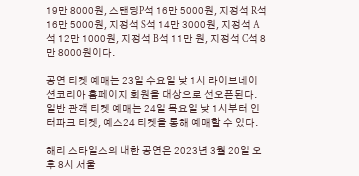19만 8000원, 스탠딩P석 16만 5000원, 지정석 R석 16만 5000원, 지정석 S석 14만 3000원, 지정석 A석 12만 1000원, 지정석 B석 11만 원, 지정석 C석 8만 8000원이다.

공연 티켓 예매는 23일 수요일 낮 1시 라이브네이션코리아 홈페이지 회원을 대상으로 선오픈된다. 일반 관객 티켓 예매는 24일 목요일 낮 1시부터 인터파크 티켓, 예스24 티켓을 통해 예매할 수 있다.

해리 스타일스의 내한 공연은 2023년 3월 20일 오후 8시 서울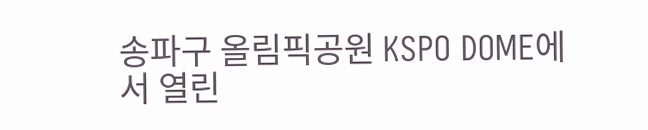송파구 올림픽공원 KSPO DOME에서 열린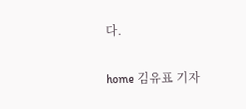다.

home 김유표 기자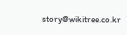story@wikitree.co.kr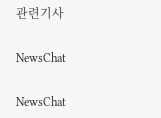관련기사

NewsChat

NewsChat